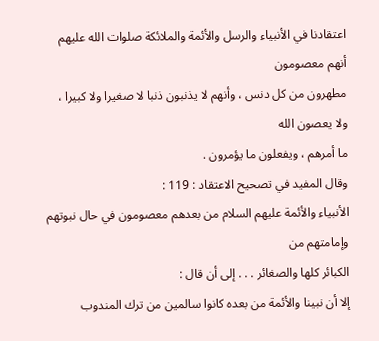اعتقادنا في الأنبياء والرسل والأئمة والملائكة صلوات الله عليهم أنهم معصومون
مطهرون من كل دنس ، وأنهم لا يذنبون ذنبا لا صغيرا ولا كبيرا ، ولا يعصون الله
ما أمرهم ، ويفعلون ما يؤمرون .
وقال المفيد في تصحيح الاعتقاد : 119 :
الأنبياء والأئمة عليهم السلام من بعدهم معصومون في حال نبوتهم وإمامتهم من
الكبائر كلها والصغائر . . . إلى أن قال :
إلا أن نبينا والأئمة من بعده كانوا سالمين من ترك المندوب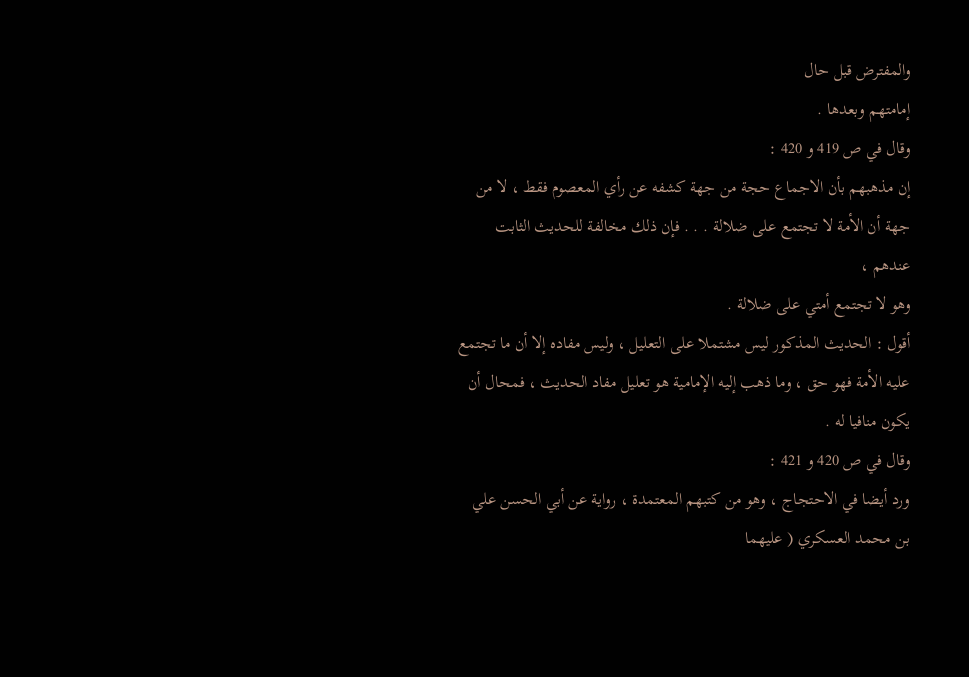والمفترض قبل حال
إمامتهم وبعدها .
وقال في ص 419 و 420 :
إن مذهبهم بأن الاجماع حجة من جهة كشفه عن رأي المعصوم فقط ، لا من
جهة أن الأمة لا تجتمع على ضلالة . . . فإن ذلك مخالفة للحديث الثابت عندهم ،
وهو لا تجتمع أمتي على ضلالة .
أقول : الحديث المذكور ليس مشتملا على التعليل ، وليس مفاده إلا أن ما تجتمع
عليه الأمة فهو حق ، وما ذهب إليه الإمامية هو تعليل مفاد الحديث ، فمحال أن
يكون منافيا له .
وقال في ص 420 و 421 :
ورد أيضا في الاحتجاج ، وهو من كتبهم المعتمدة ، رواية عن أبي الحسن علي
بن محمد العسكري ( عليهما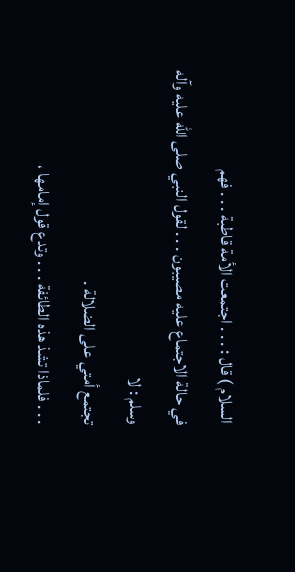السلام ) قال : . . . اجتمعت الأمة قاطبة . . . فهم
في حالة الاجتماع عليه مصيبون . . . لقول النبي صلى الله عليه وآله وسلم : لا
تجتمع أمتي على الضلالة .
. . . فلماذا تشذ هذه الطائفة . . . وتدع قول إمامها ،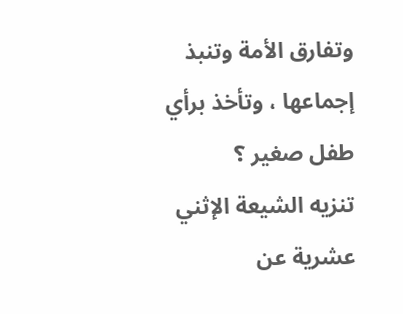وتفارق الأمة وتنبذ
إجماعها ، وتأخذ برأي طفل صغير ؟
تنزيه الشيعة الإثني عشرية عن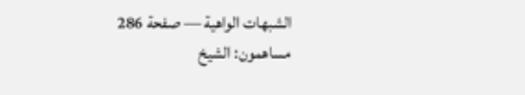الشبهات الواهية — صفحة 286
مساهمون: الشيخ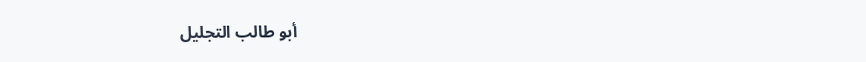أبو طالب التجليل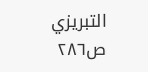التبريزي
ص٢٨٦